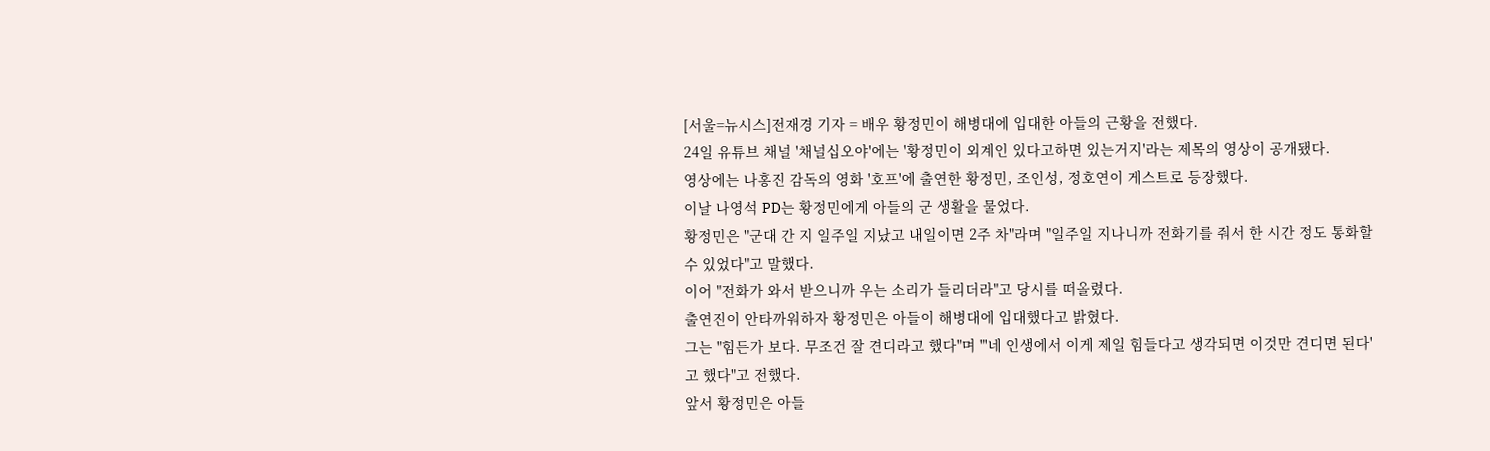[서울=뉴시스]전재경 기자 = 배우 황정민이 해병대에 입대한 아들의 근황을 전했다.
24일 유튜브 채널 '채널십오야'에는 '황정민이 외계인 있다고하면 있는거지'라는 제목의 영상이 공개됐다.
영상에는 나홍진 감독의 영화 '호프'에 출연한 황정민, 조인성, 정호연이 게스트로 등장했다.
이날 나영석 PD는 황정민에게 아들의 군 생활을 물었다.
황정민은 "군대 간 지 일주일 지났고 내일이면 2주 차"라며 "일주일 지나니까 전화기를 줘서 한 시간 정도 통화할 수 있었다"고 말했다.
이어 "전화가 와서 받으니까 우는 소리가 들리더라"고 당시를 떠올렸다.
출연진이 안타까워하자 황정민은 아들이 해병대에 입대했다고 밝혔다.
그는 "힘든가 보다. 무조건 잘 견디라고 했다"며 "'네 인생에서 이게 제일 힘들다고 생각되면 이것만 견디면 된다'고 했다"고 전했다.
앞서 황정민은 아들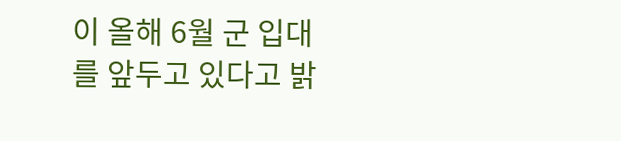이 올해 6월 군 입대를 앞두고 있다고 밝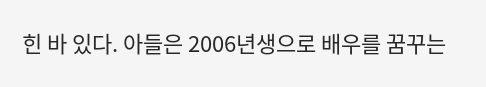힌 바 있다. 아들은 2006년생으로 배우를 꿈꾸는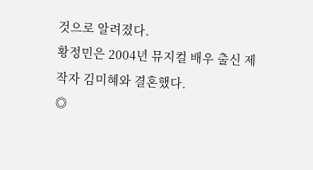것으로 알려졌다.
황정민은 2004년 뮤지컬 배우 출신 제작자 김미혜와 결혼했다.
◎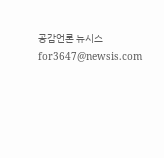공감언론 뉴시스 for3647@newsis.com